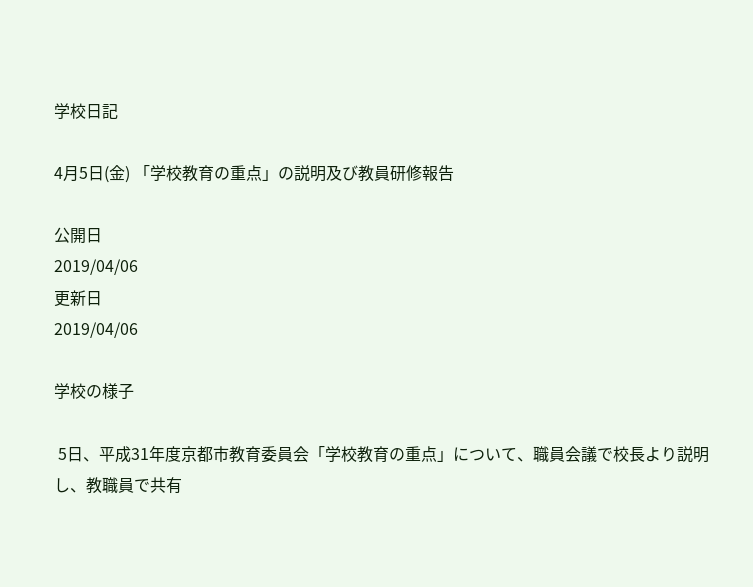学校日記

4月5日(金) 「学校教育の重点」の説明及び教員研修報告

公開日
2019/04/06
更新日
2019/04/06

学校の様子

 5日、平成31年度京都市教育委員会「学校教育の重点」について、職員会議で校長より説明し、教職員で共有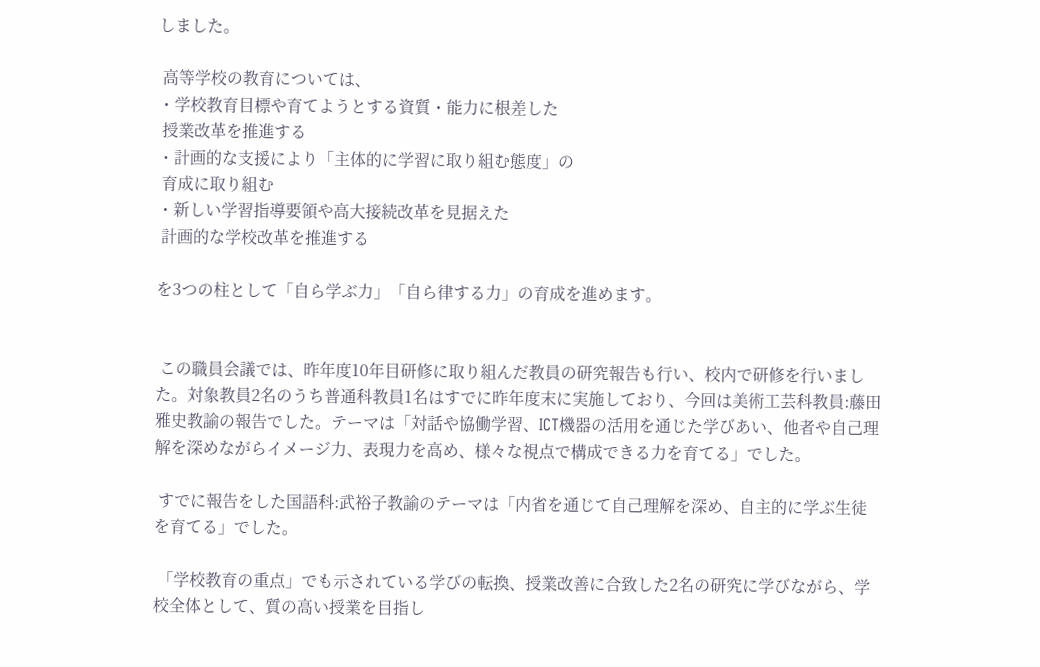しました。

 高等学校の教育については、
・学校教育目標や育てようとする資質・能力に根差した
 授業改革を推進する
・計画的な支援により「主体的に学習に取り組む態度」の
 育成に取り組む
・新しい学習指導要領や高大接続改革を見据えた
 計画的な学校改革を推進する

を3つの柱として「自ら学ぶ力」「自ら律する力」の育成を進めます。


 この職員会議では、昨年度10年目研修に取り組んだ教員の研究報告も行い、校内で研修を行いました。対象教員2名のうち普通科教員1名はすでに昨年度末に実施しており、今回は美術工芸科教員:藤田雅史教諭の報告でした。テーマは「対話や協働学習、ICT機器の活用を通じた学びあい、他者や自己理解を深めながらイメージ力、表現力を高め、様々な視点で構成できる力を育てる」でした。

 すでに報告をした国語科:武裕子教諭のテーマは「内省を通じて自己理解を深め、自主的に学ぶ生徒を育てる」でした。

 「学校教育の重点」でも示されている学びの転換、授業改善に合致した2名の研究に学びながら、学校全体として、質の高い授業を目指し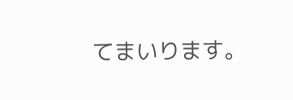てまいります。